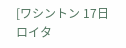[ワシントン 17日 ロイタ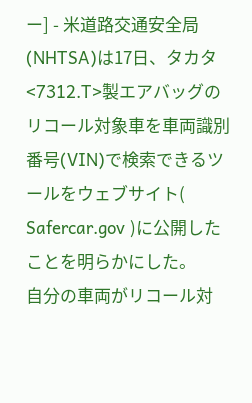ー] - 米道路交通安全局(NHTSA)は17日、タカタ<7312.T>製エアバッグのリコール対象車を車両識別番号(VIN)で検索できるツールをウェブサイト( Safercar.gov )に公開したことを明らかにした。
自分の車両がリコール対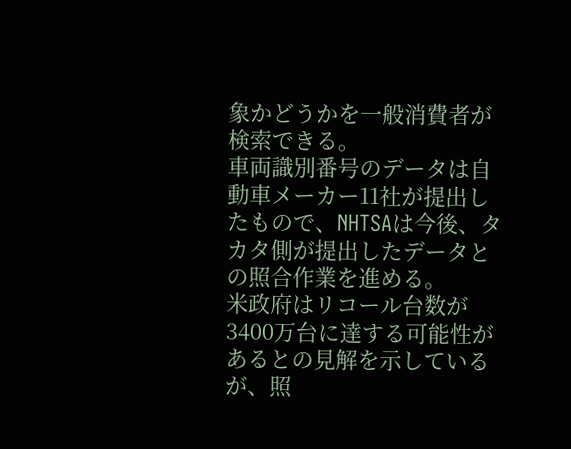象かどうかを一般消費者が検索できる。
車両識別番号のデータは自動車メーカー11社が提出したもので、NHTSAは今後、タカタ側が提出したデータとの照合作業を進める。
米政府はリコール台数が3400万台に達する可能性があるとの見解を示しているが、照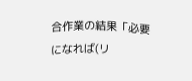合作業の結果「必要になれば(リ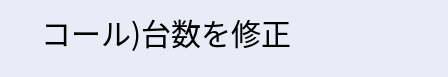コール)台数を修正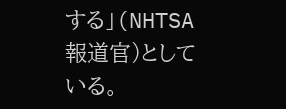する」(NHTSA報道官)としている。